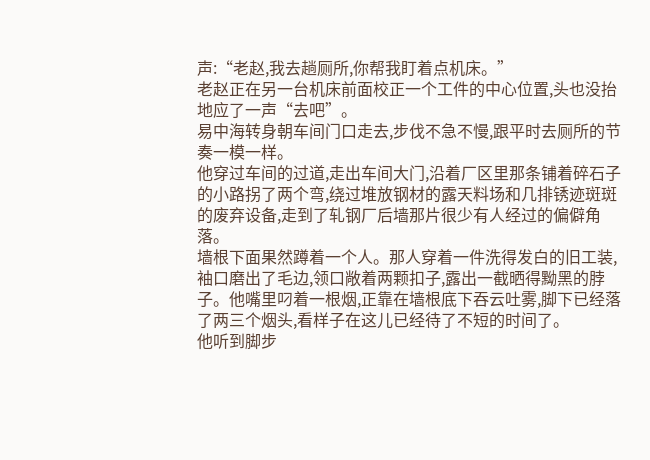声:“老赵,我去趟厕所,你帮我盯着点机床。”
老赵正在另一台机床前面校正一个工件的中心位置,头也没抬地应了一声“去吧”。
易中海转身朝车间门口走去,步伐不急不慢,跟平时去厕所的节奏一模一样。
他穿过车间的过道,走出车间大门,沿着厂区里那条铺着碎石子的小路拐了两个弯,绕过堆放钢材的露天料场和几排锈迹斑斑的废弃设备,走到了轧钢厂后墙那片很少有人经过的偏僻角落。
墙根下面果然蹲着一个人。那人穿着一件洗得发白的旧工装,袖口磨出了毛边,领口敞着两颗扣子,露出一截晒得黝黑的脖子。他嘴里叼着一根烟,正靠在墙根底下吞云吐雾,脚下已经落了两三个烟头,看样子在这儿已经待了不短的时间了。
他听到脚步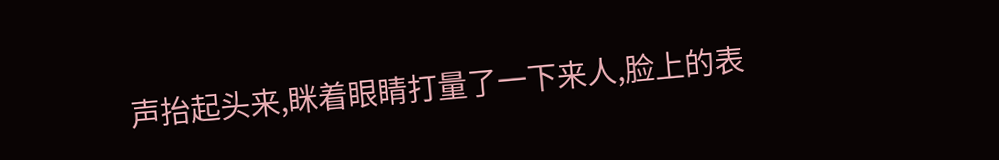声抬起头来,眯着眼睛打量了一下来人,脸上的表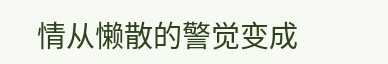情从懒散的警觉变成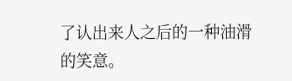了认出来人之后的一种油滑的笑意。